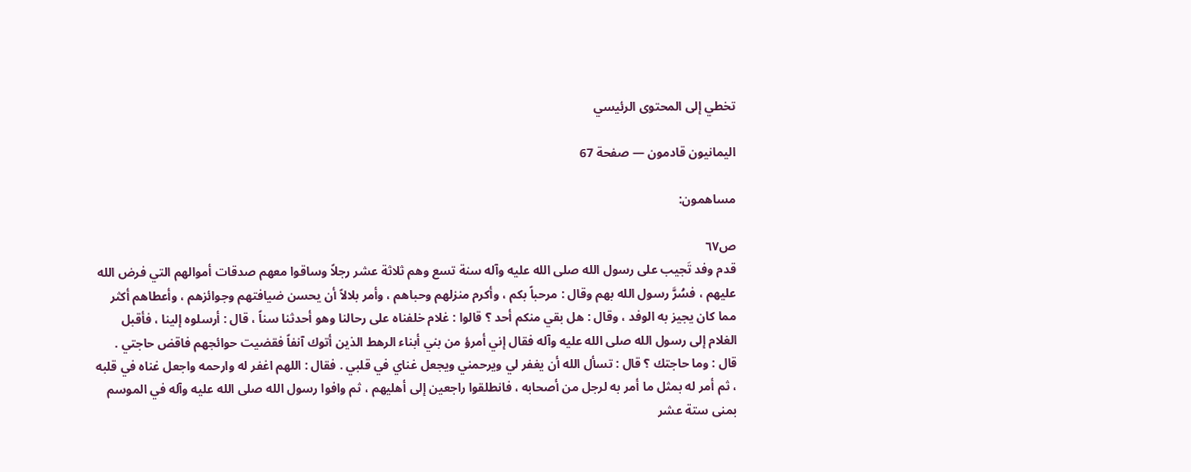تخطي إلى المحتوى الرئيسي

اليمانيون قادمون — صفحة 67

مساهمون:

ص٦٧
قدم وفد تَجيب على رسول الله صلى الله عليه وآله سنة تسع وهم ثلاثة عشر رجلاً وساقوا معهم صدقات أموالهم التي فرض الله عليهم ، فسُرَّ رسول الله بهم وقال : مرحباً بكم ، وأكرم منزلهم وحباهم ، وأمر بلالاً أن يحسن ضيافتهم وجوائزهم ، وأعطاهم أكثر مما كان يجيز به الوفد ، وقال : هل بقي منكم أحد ؟ قالوا : غلام خلفناه على رحالنا وهو أحدثنا سناً ، قال : أرسلوه إلينا ، فأقبل الغلام إلى رسول الله صلى الله عليه وآله فقال إني أمرؤ من بني أبناء الرهط الذين أتوك آنفاً فقضيت حوائجهم فاقض حاجتي . قال : وما حاجتك ؟ قال : تسأل الله أن يغفر لي ويرحمني ويجعل غناي في قلبي . فقال : اللهم اغفر له وارحمه واجعل غناه في قلبه ، ثم أمر له بمثل ما أمر به لرجل من أصحابه ، فانطلقوا راجعين إلى أهليهم ، ثم وافوا رسول الله صلى الله عليه وآله في الموسم بمنى ستة عشر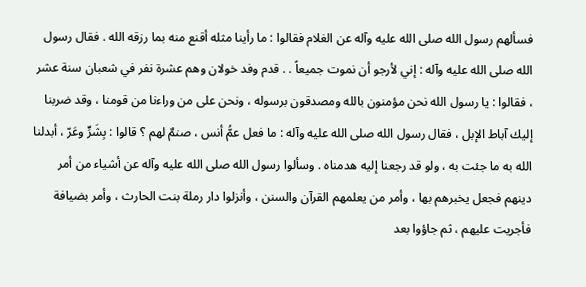فسألهم رسول الله صلى الله عليه وآله عن الغلام فقالوا : ما رأينا مثله أقنع منه بما رزقه الله . فقال رسول الله صلى الله عليه وآله : إني لأرجو أن نموت جميعاً . . قدم وفد خولان وهم عشرة نفر في شعبان سنة عشر ، فقالوا : يا رسول الله نحن مؤمنون بالله ومصدقون برسوله ، ونحن على من وراءنا من قومنا ، وقد ضربنا إليك آباط الإبل ، فقال رسول الله صلى الله عليه وآله : ما فعل عمُّ أنس ، صنمٌ لهم ؟ قالوا : بِشَرٍّ وعَرّ ، أبدلنا الله به ما جئت به ، ولو قد رجعنا إليه هدمناه . وسألوا رسول الله صلى الله عليه وآله عن أشياء من أمر دينهم فجعل يخبرهم بها ، وأمر من يعلمهم القرآن والسنن ، وأنزلوا دار رملة بنت الحارث ، وأمر بضيافة فأجريت عليهم ، ثم جاؤوا بعد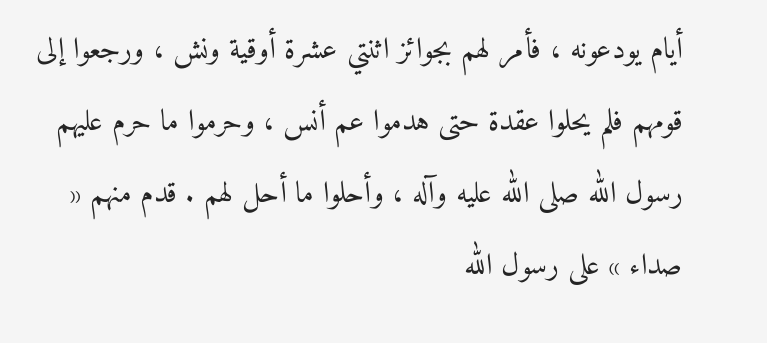أيام يودعونه ، فأمر لهم بجوائز اثنتي عشرة أوقية ونش ، ورجعوا إلى قومهم فلم يحلوا عقدة حتى هدموا عم أنس ، وحرموا ما حرم عليهم رسول الله صلى الله عليه وآله ، وأحلوا ما أحل لهم . قدم منهم « صداء » على رسول الله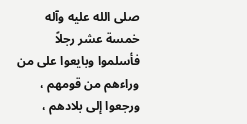صلى الله عليه وآله خمسة عشر رجلاً فأسلموا وبايعوا على من وراءهم من قومهم ، ورجعوا إلى بلادهم ،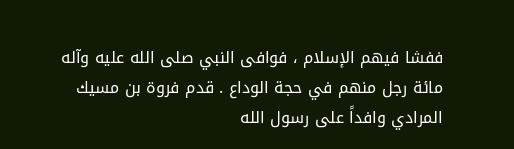ففشا فيهم الإسلام ، فوافى النبي صلى الله عليه وآله مائة رجل منهم في حجة الوداع . قدم فروة بن مسيك المرادي وافداً على رسول الله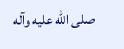صلى الله عليه وآله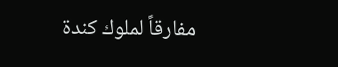مفارقاً لملوك كندة